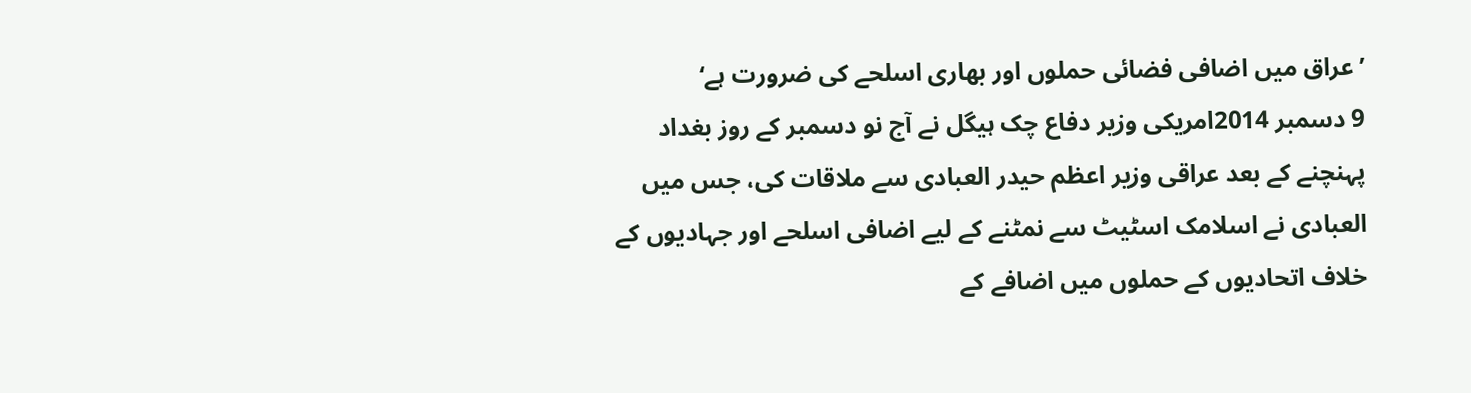’عراق ميں اضافی فضائی حملوں اور بھاری اسلحے کی ضرورت ہے‘
9 دسمبر 2014امريکی وزير دفاع چک ہيگل نے آج نو دسمبر کے روز بغداد پہنچنے کے بعد عراقی وزير اعظم حيدر العبادی سے ملاقات کی، جس ميں العبادی نے اسلامک اسٹيٹ سے نمٹنے کے ليے اضافی اسلحے اور جہاديوں کے خلاف اتحاديوں کے حملوں ميں اضافے کے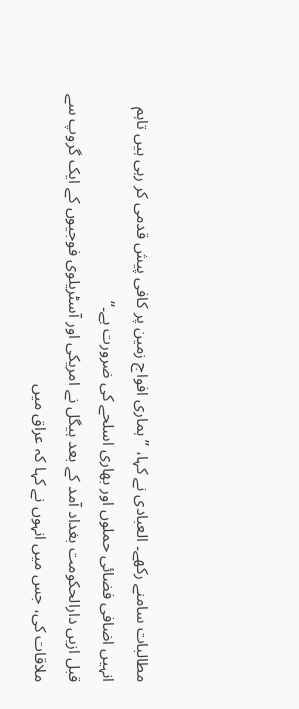مطالبات سامنے رکھے۔ العبادی نے کہا، ’’ہماری افواج زمين پر کافی پيش قدمی کر رہی ہيں تاہم انہيں اضافی فضائی حملوں اور بھاری اسلحے کی ضرورت ہے۔‘‘
قبل ازيں دارالحکومت بغداد آمد کے بعد ہيگل نے امريکی اور آسٹريلوی فوجيوں کے ايک گروپ سے ملاقات کی، جس ميں انہوں نے کہا کہ عراق ميں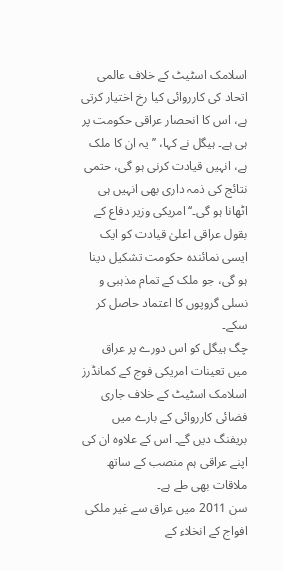اسلامک اسٹيٹ کے خلاف عالمی اتحاد کی کارروائی کیا رخ اختیار کرتی ہے، اس کا انحصار عراقی حکومت پر ہی ہے۔ ہيگل نے کہا، ’’يہ ان کا ملک ہے، انہيں قيادت کرنی ہو گی، حتمی نتائج کی ذمہ داری بھی انہيں ہی اٹھانا ہو گی۔‘‘ امريکی وزير دفاع کے بقول عراقی اعلیٰ قيادت کو ايک ايسی نمائندہ حکومت تشکيل دينا ہو گی، جو ملک کے تمام مذہبی و نسلی گروپوں کا اعتماد حاصل کر سکے۔
چگ ہيگل کو اس دورے پر عراق ميں تعينات امريکی فوج کے کمانڈرز اسلامک اسٹيٹ کے خلاف جاری فضائی کارروائی کے بارے ميں بريفنگ ديں گے۔ اس کے علاوہ ان کی اپنے عراقی ہم منصب کے ساتھ ملاقات بھی طے ہے۔
سن 2011 ميں عراق سے غير ملکی افواج کے انخلاء کے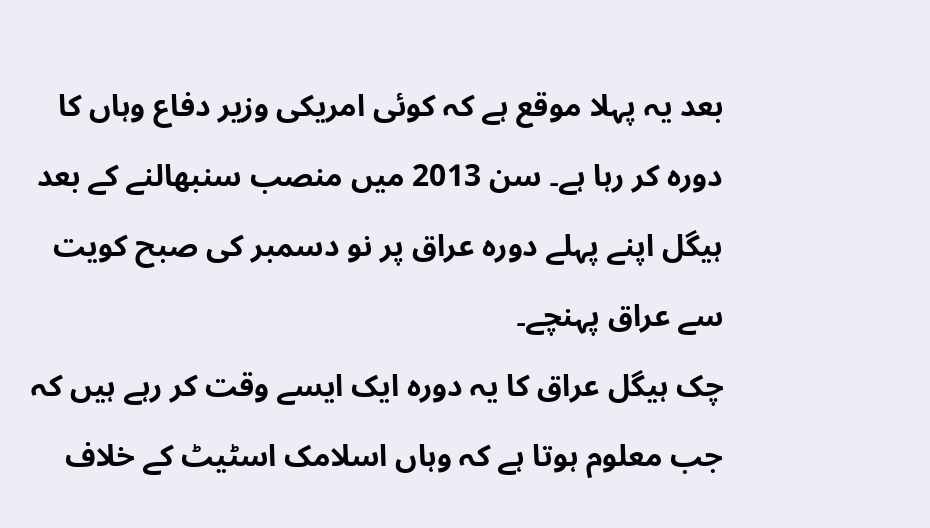بعد يہ پہلا موقع ہے کہ کوئی امريکی وزير دفاع وہاں کا دورہ کر رہا ہے۔ سن 2013 ميں منصب سنبھالنے کے بعد ہيگل اپنے پہلے دورہ عراق پر نو دسمبر کی صبح کويت سے عراق پہنچے۔
چک ہيگل عراق کا يہ دورہ ايک ايسے وقت کر رہے ہيں کہ جب معلوم ہوتا ہے کہ وہاں اسلامک اسٹيٹ کے خلاف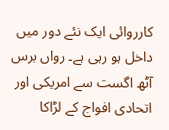کارروائی ايک نئے دور ميں داخل ہو رہی ہے۔ رواں برس آٹھ اگست سے امريکی اور اتحادی افواج کے لڑاکا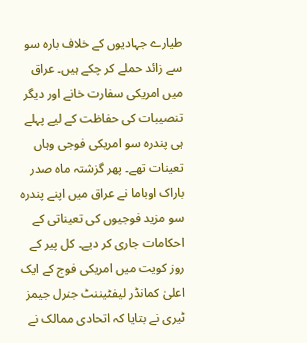طيارے جہاديوں کے خلاف بارہ سو سے زائد حملے کر چکے ہيں۔ عراق ميں امريکی سفارت خانے اور ديگر تنصيبات کی حفاظت کے ليے پہلے ہی پندرہ سو امريکی فوجی وہاں تعينات تھے۔ پھر گزشتہ ماہ صدر باراک اوباما نے عراق ميں اپنے پندرہ سو مزيد فوجيوں کی تعيناتی کے احکامات جاری کر ديے۔ کل پير کے روز کويت ميں امريکی فوج کے ايک اعلیٰ کمانڈر ليفٹيننٹ جنرل جيمز ٹيری نے بتايا کہ اتحادی ممالک نے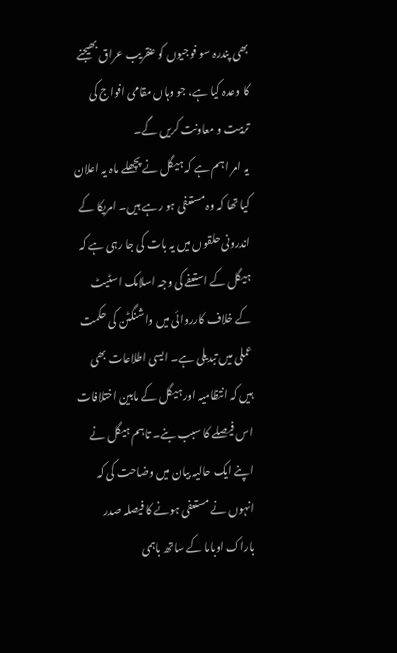بھی پندرہ سو فوجيوں کو عنقريب عراق بھيجنے کا وعدہ کيا ہے، جو وہاں مقامی افواج کی تربيت و معاونت کريں گے۔
يہ امر اہم ہے کہ ہيگل نے پچھلے ماہ يہ اعلان کيا تھا کہ وہ مستعفی ہو رہے ہيں۔ امريکا کے اندرونی حلقوں ميں يہ بات کی جا رہی ہے کہ ہيگل کے استعفے کی وجہ اسلامک اسٹيٹ کے خلاف کارروائی ميں واشنگٹن کی حکمت عملی ميں تبديلی ہے۔ ايسی اطلاعات بھی ہيں کہ انتظاميہ اور ہيگل کے مابين اختلافات اس فيصلے کا سبب بنے۔ تاہم ہيگل نے اپنے ايک حاليہ بيان ميں وضاحت کی کہ انہوں نے مستعفی ہونے کا فيصلہ صدر باراک اوباما کے ساتھ باہمی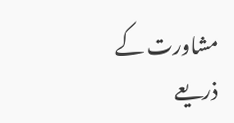مشاورت کے ذريعے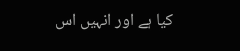کيا ہے اور انہيں اس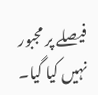فيصلے پر مجبور نہيں کيا گيا۔